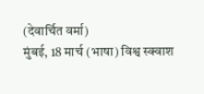(देवार्चित वर्मा)
मुंबई, 18 मार्च (भाषा) विश्व स्क्वाश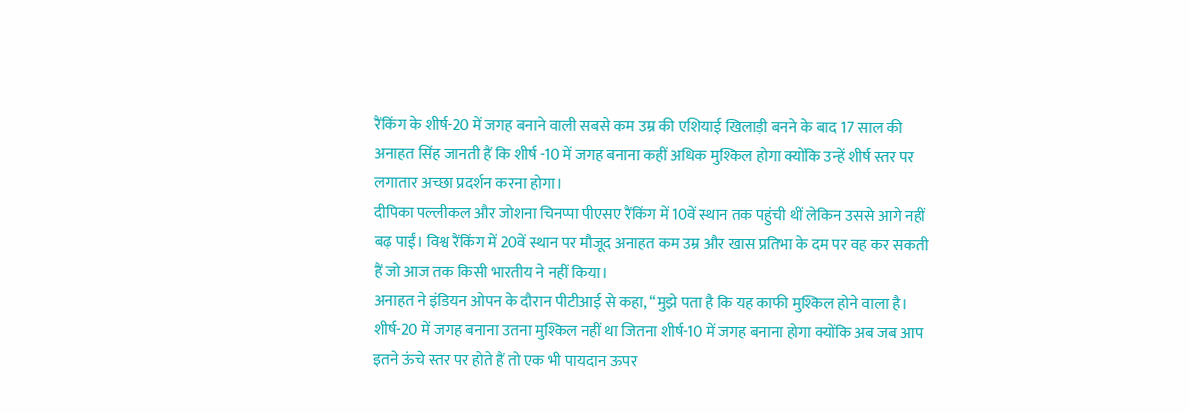रैंकिंग के शीर्ष-20 में जगह बनाने वाली सबसे कम उम्र की एशियाई खिलाड़ी बनने के बाद 17 साल की अनाहत सिंह जानती हैं कि शीर्ष -10 में जगह बनाना कहीं अधिक मुश्किल होगा क्योंकि उन्हें शीर्ष स्तर पर लगातार अच्छा प्रदर्शन करना होगा।
दीपिका पल्लीकल और जोशना चिनप्पा पीएसए रैंकिंग में 10वें स्थान तक पहुंची थीं लेकिन उससे आगे नहीं बढ़ पाईं। विश्व रैंकिंग में 20वें स्थान पर मौजूद अनाहत कम उम्र और खास प्रतिभा के दम पर वह कर सकती हैं जो आज तक किसी भारतीय ने नहीं किया।
अनाहत ने इंडियन ओपन के दौरान पीटीआई से कहा, ‘‘मुझे पता है कि यह काफी मुश्किल होने वाला है। शीर्ष-20 में जगह बनाना उतना मुश्किल नहीं था जितना शीर्ष-10 में जगह बनाना होगा क्योंकि अब जब आप इतने ऊंचे स्तर पर होते हैं तो एक भी पायदान ऊपर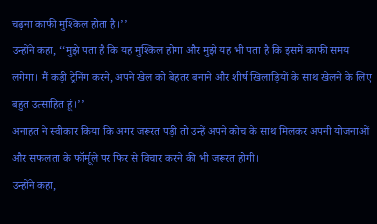चढ़ना काफी मुश्किल होता है।’’
उन्होंने कहा, ‘‘मुझे पता है कि यह मुश्किल होगा और मुझे यह भी पता है कि इसमें काफी समय लगेगा। मैं कड़ी ट्रेनिंग करने, अपने खेल को बेहतर बनाने और शीर्ष खिलाड़ियों के साथ खेलने के लिए बहुत उत्साहित हूं।’’
अनाहत ने स्वीकार किया कि अगर जरूरत पड़ी तो उन्हें अपने कोच के साथ मिलकर अपनी योजनाओं और सफलता के फॉर्मूले पर फिर से विचार करने की भी जरूरत होगी।
उन्होंने कहा,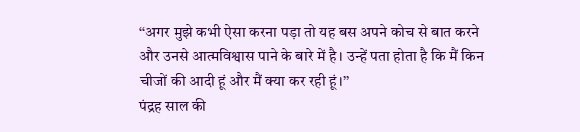‘‘अगर मुझे कभी ऐसा करना पड़ा तो यह बस अपने कोच से बात करने और उनसे आत्मविश्वास पाने के बारे में है। उन्हें पता होता है कि मैं किन चीजों की आदी हूं और मैं क्या कर रही हूं।’’
पंद्रह साल की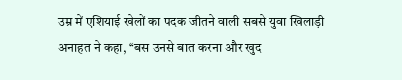उम्र में एशियाई खेलों का पदक जीतने वाली सबसे युवा खिलाड़ी अनाहत ने कहा, ‘‘बस उनसे बात करना और खुद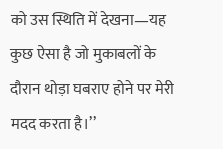को उस स्थिति में देखना—यह कुछ ऐसा है जो मुकाबलों के दौरान थोड़ा घबराए होने पर मेरी मदद करता है।’’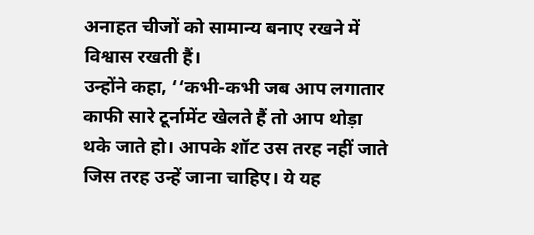अनाहत चीजों को सामान्य बनाए रखने में विश्वास रखती हैं।
उन्होंने कहा, ‘‘कभी-कभी जब आप लगातार काफी सारे टूर्नामेंट खेलते हैं तो आप थोड़ा थके जाते हो। आपके शॉट उस तरह नहीं जाते जिस तरह उन्हें जाना चाहिए। ये यह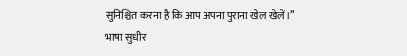सुनिश्चित करना है कि आप अपना पुराना खेल खेलें।’’
भाषा सुधीर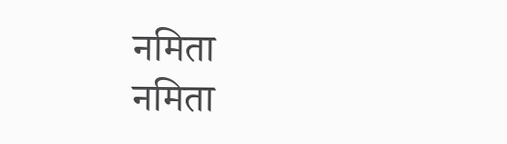नमिता
नमिता